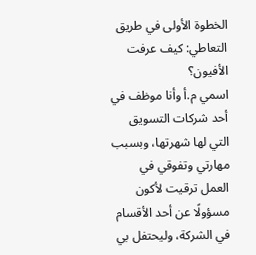الخطوة الأولى في طريق التعاطي: كيف عرفت الأفيون؟
اسمي م.أ وأنا موظف في أحد شركات التسويق التي لها شهرتها، وبسبب مهارتي وتفوقي في العمل ترقيت لأكون مسؤولًا عن أحد الأقسام في الشركة، وليحتفل بي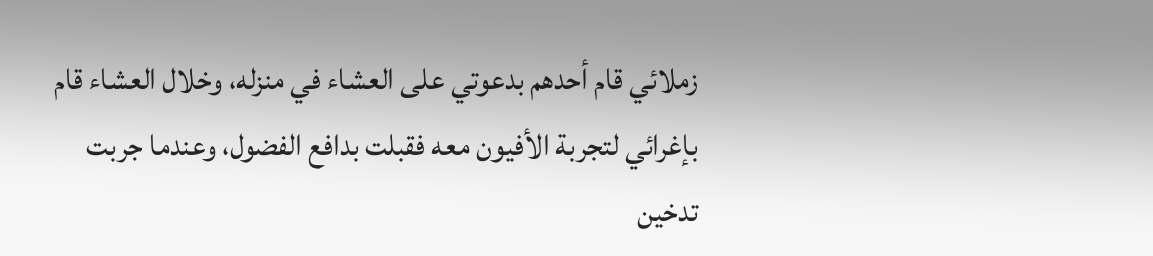زملائي قام أحدهم بدعوتي على العشاء في منزله، وخلال العشاء قام بإغرائي لتجربة الأفيون معه فقبلت بدافع الفضول، وعندما جربت تدخين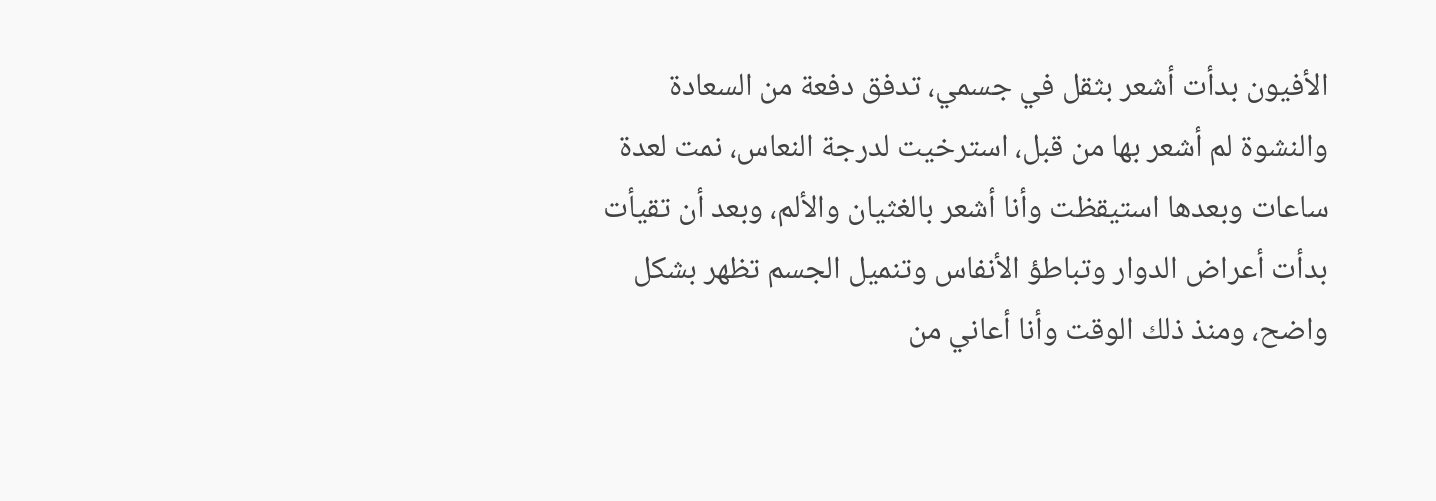الأفيون بدأت أشعر بثقل في جسمي، تدفق دفعة من السعادة والنشوة لم أشعر بها من قبل، استرخيت لدرجة النعاس، نمت لعدة ساعات وبعدها استيقظت وأنا أشعر بالغثيان والألم، وبعد أن تقيأت بدأت أعراض الدوار وتباطؤ الأنفاس وتنميل الجسم تظهر بشكل واضح، ومنذ ذلك الوقت وأنا أعاني من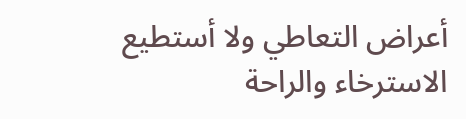أعراض التعاطي ولا أستطيع الاسترخاء والراحة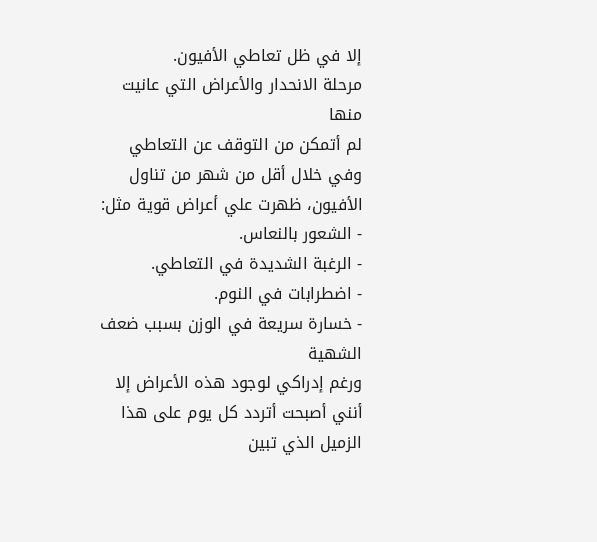إلا في ظل تعاطي الأفيون.
مرحلة الانحدار والأعراض التي عانيت منها
لم أتمكن من التوقف عن التعاطي وفي خلال أقل من شهر من تناول الأفيون، ظهرت علي أعراض قوية مثل:
- الشعور بالنعاس.
- الرغبة الشديدة في التعاطي.
- اضطرابات في النوم.
- خسارة سريعة في الوزن بسبب ضعف الشهية
ورغم إدراكي لوجود هذه الأعراض إلا أنني أصبحت أتردد كل يوم على هذا الزميل الذي تبين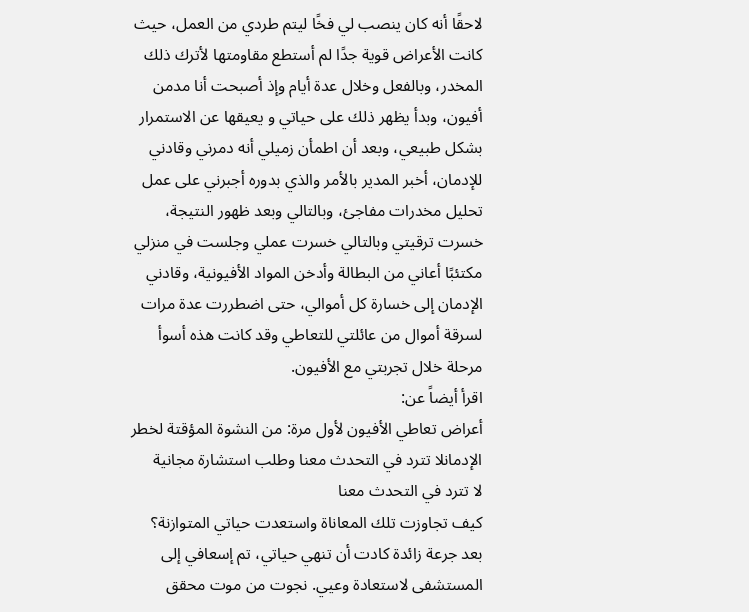لاحقًا أنه كان ينصب لي فخًا ليتم طردي من العمل، حيث كانت الأعراض قوية جدًا لم أستطع مقاومتها لأترك ذلك المخدر، وبالفعل وخلال عدة أيام وإذ أصبحت أنا مدمن أفيون، وبدأ يظهر ذلك على حياتي و يعيقها عن الاستمرار بشكل طبيعي، وبعد أن اطمأن زميلي أنه دمرني وقادني للإدمان، أخبر المدير بالأمر والذي بدوره أجبرني على عمل تحليل مخدرات مفاجئ، وبالتالي وبعد ظهور النتيجة، خسرت ترقيتي وبالتالي خسرت عملي وجلست في منزلي مكتئبًا أعاني من البطالة وأدخن المواد الأفيونية، وقادني الإدمان إلى خسارة كل أموالي، حتى اضطررت عدة مرات لسرقة أموال من عائلتي للتعاطي وقد كانت هذه أسوأ مرحلة خلال تجربتي مع الأفيون.
اقرأ أيضاً عن:
أعراض تعاطي الأفيون لأول مرة: من النشوة المؤقتة لخطر الإدمانلا تترد في التحدث معنا وطلب استشارة مجانية
لا تترد في التحدث معنا
كيف تجاوزت تلك المعاناة واستعدت حياتي المتوازنة؟
بعد جرعة زائدة كادت أن تنهي حياتي، تم إسعافي إلى المستشفى لاستعادة وعيي. نجوت من موت محقق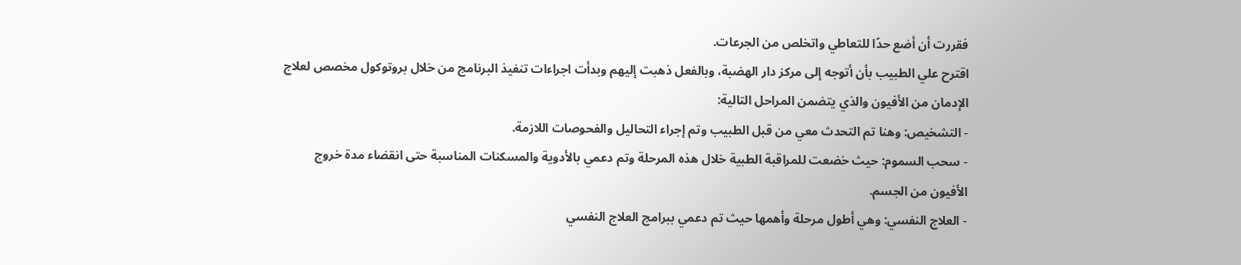فقررت أن أضع حدًا للتعاطي واتخلص من الجرعات.
اقترح علي الطبيب بأن أتوجه إلى مركز دار الهضبة، وبالفعل ذهبت إليهم وبدأت اجراءات تنفيذ البرنامج من خلال بروتوكول مخصص لعلاج الإدمان من الأفيون والذي يتضمن المراحل التالية:
- التشخيص: وهنا تم التحدث معي من قبل الطبيب وتم إجراء التحاليل والفحوصات اللازمة.
- سحب السموم: حيث خضعت للمراقبة الطبية خلال هذه المرحلة وتم دعمي بالأدوية والمسكنات المناسبة حتى انقضاء مدة خروج الأفيون من الجسم.
- العلاج النفسي: وهي أطول مرحلة وأهمها حيث تم دعمي ببرامج العلاج النفسي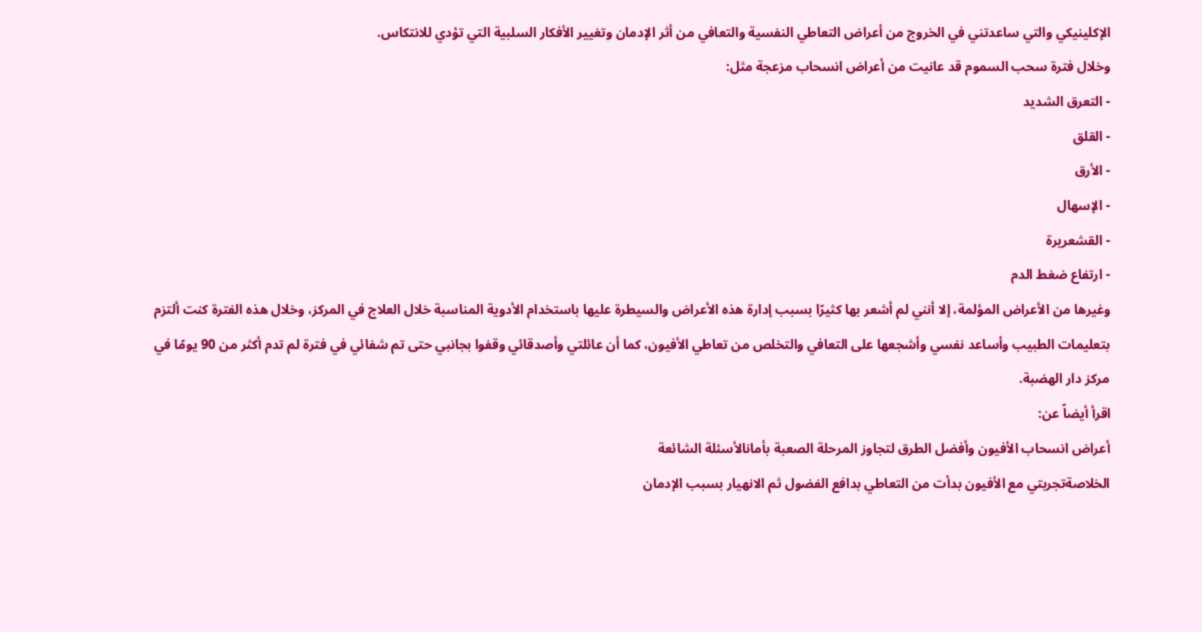الإكلينيكي والتي ساعدتني في الخروج من أعراض التعاطي النفسية والتعافي من أثر الإدمان وتغيير الأفكار السلبية التي تؤدي للانتكاس.
وخلال فترة سحب السموم قد عانيت من أعراض انسحاب مزعجة مثل:
- التعرق الشديد
- القلق
- الأرق
- الإسهال
- القشعريرة
- ارتفاع ضغط الدم
وغيرها من الأعراض المؤلمة، إلا أنني لم أشعر بها كثيرًا بسبب إدارة هذه الأعراض والسيطرة عليها باستخدام الأدوية المناسبة خلال العلاج في المركز، وخلال هذه الفترة كنت ألتزم بتعليمات الطبيب وأساعد نفسي وأشجعها على التعافي والتخلص من تعاطي الأفيون، كما أن عائلتي وأصدقائي وقفوا بجانبي حتى تم شفائي في فترة لم تدم أكثر من 90 يومًا في مركز دار الهضبة.
اقرأ أيضاً عن:
أعراض انسحاب الأفيون وأفضل الطرق لتجاوز المرحلة الصعبة بأمانالأسئلة الشائعة
الخلاصةتجربتي مع الأفيون بدأت من التعاطي بدافع الفضول ثم الانهيار بسبب الإدمان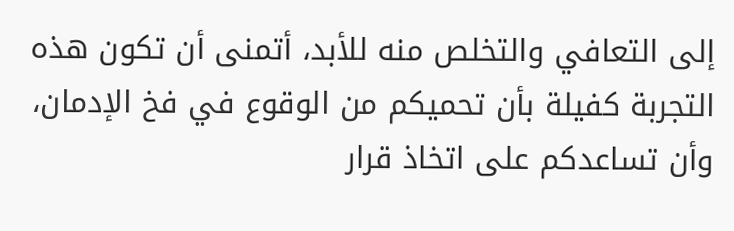إلى التعافي والتخلص منه للأبد، أتمنى أن تكون هذه التجربة كفيلة بأن تحميكم من الوقوع في فخ الإدمان، وأن تساعدكم على اتخاذ قرار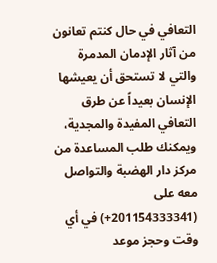التعافي في حال كنتم تعانون من آثار الإدمان المدمرة والتي لا تستحق أن يعيشها الإنسان بعيداً عن طرق التعافي المفيدة والمجدية، ويمكنك طلب المساعدة من مركز دار الهضبة والتواصل معه على (201154333341+) في أي وقت وحجز موعد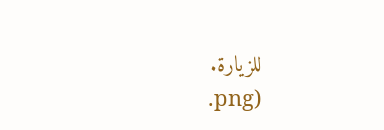للزيارة.
.png)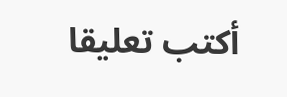أكتب تعليقا